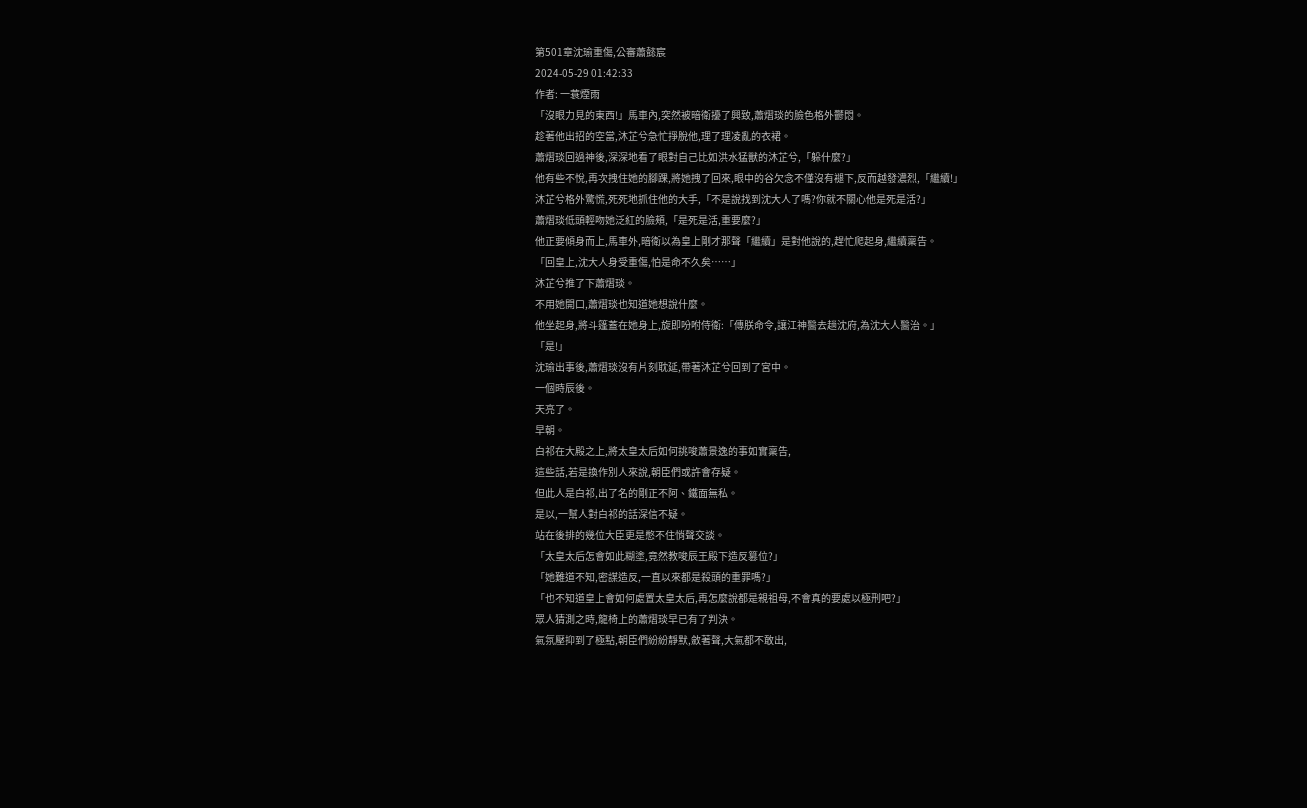第501章沈瑜重傷,公審蕭懿宸
2024-05-29 01:42:33
作者: 一蓑煙雨
「沒眼力見的東西!」馬車內,突然被暗衛擾了興致,蕭熠琰的臉色格外鬱悶。
趁著他出招的空當,沐芷兮急忙掙脫他,理了理凌亂的衣裙。
蕭熠琰回過神後,深深地看了眼對自己比如洪水猛獸的沐芷兮,「躲什麼?」
他有些不悅,再次拽住她的腳踝,將她拽了回來,眼中的谷欠念不僅沒有褪下,反而越發濃烈,「繼續!」
沐芷兮格外驚慌,死死地抓住他的大手,「不是說找到沈大人了嗎?你就不關心他是死是活?」
蕭熠琰低頭輕吻她泛紅的臉頰,「是死是活,重要麼?」
他正要傾身而上,馬車外,暗衛以為皇上剛才那聲「繼續」是對他說的,趕忙爬起身,繼續稟告。
「回皇上,沈大人身受重傷,怕是命不久矣……」
沐芷兮推了下蕭熠琰。
不用她開口,蕭熠琰也知道她想說什麼。
他坐起身,將斗篷蓋在她身上,旋即吩咐侍衛:「傳朕命令,讓江神醫去趟沈府,為沈大人醫治。」
「是!」
沈瑜出事後,蕭熠琰沒有片刻耽延,帶著沐芷兮回到了宮中。
一個時辰後。
天亮了。
早朝。
白祁在大殿之上,將太皇太后如何挑唆蕭景逸的事如實稟告,
這些話,若是換作別人來說,朝臣們或許會存疑。
但此人是白祁,出了名的剛正不阿、鐵面無私。
是以,一幫人對白祁的話深信不疑。
站在後排的幾位大臣更是憋不住悄聲交談。
「太皇太后怎會如此糊塗,竟然教唆辰王殿下造反篡位?」
「她難道不知,密謀造反,一直以來都是殺頭的重罪嗎?」
「也不知道皇上會如何處置太皇太后,再怎麼說都是親祖母,不會真的要處以極刑吧?」
眾人猜測之時,龍椅上的蕭熠琰早已有了判決。
氣氛壓抑到了極點,朝臣們紛紛靜默,斂著聲,大氣都不敢出,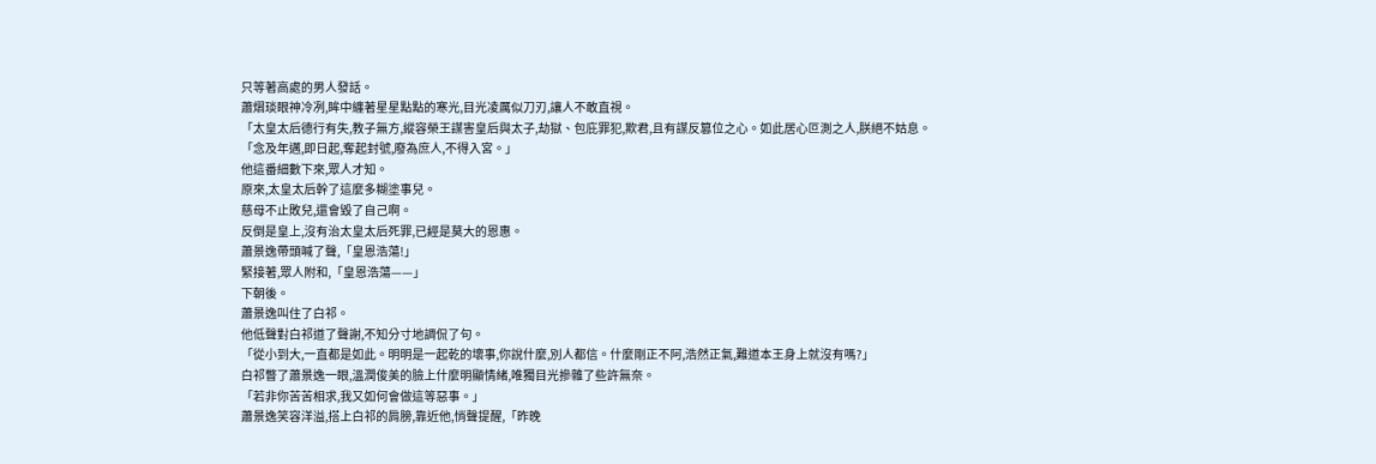只等著高處的男人發話。
蕭熠琰眼神冷冽,眸中纏著星星點點的寒光,目光凌厲似刀刃,讓人不敢直視。
「太皇太后德行有失,教子無方,縱容榮王謀害皇后與太子,劫獄、包庇罪犯,欺君,且有謀反篡位之心。如此居心叵測之人,朕絕不姑息。
「念及年邁,即日起,奪起封號,廢為庶人,不得入宮。」
他這番細數下來,眾人才知。
原來,太皇太后幹了這麼多糊塗事兒。
慈母不止敗兒,還會毀了自己啊。
反倒是皇上,沒有治太皇太后死罪,已經是莫大的恩惠。
蕭景逸帶頭喊了聲,「皇恩浩蕩!」
緊接著,眾人附和,「皇恩浩蕩——」
下朝後。
蕭景逸叫住了白祁。
他低聲對白祁道了聲謝,不知分寸地調侃了句。
「從小到大,一直都是如此。明明是一起乾的壞事,你說什麼,別人都信。什麼剛正不阿,浩然正氣,難道本王身上就沒有嗎?」
白祁瞥了蕭景逸一眼,溫潤俊美的臉上什麼明顯情緒,唯獨目光摻雜了些許無奈。
「若非你苦苦相求,我又如何會做這等惡事。」
蕭景逸笑容洋溢,搭上白祁的肩膀,靠近他,悄聲提醒,「昨晚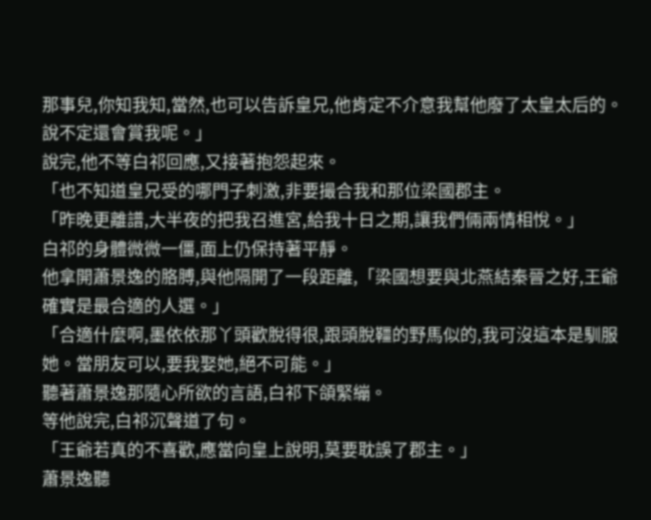那事兒,你知我知,當然,也可以告訴皇兄,他肯定不介意我幫他廢了太皇太后的。說不定還會賞我呢。」
說完,他不等白祁回應,又接著抱怨起來。
「也不知道皇兄受的哪門子刺激,非要撮合我和那位梁國郡主。
「昨晚更離譜,大半夜的把我召進宮,給我十日之期,讓我們倆兩情相悅。」
白祁的身體微微一僵,面上仍保持著平靜。
他拿開蕭景逸的胳膊,與他隔開了一段距離,「梁國想要與北燕結秦晉之好,王爺確實是最合適的人選。」
「合適什麼啊,墨依依那丫頭歡脫得很,跟頭脫韁的野馬似的,我可沒這本是馴服她。當朋友可以,要我娶她,絕不可能。」
聽著蕭景逸那隨心所欲的言語,白祁下頜緊繃。
等他說完,白祁沉聲道了句。
「王爺若真的不喜歡,應當向皇上說明,莫要耽誤了郡主。」
蕭景逸聽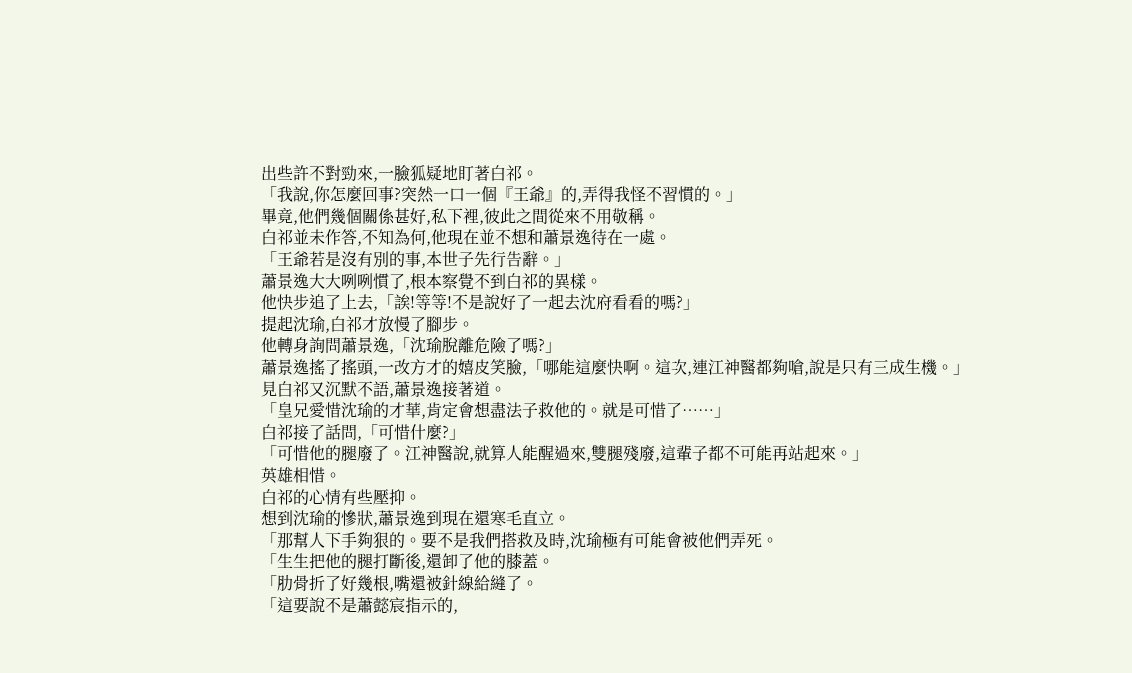出些許不對勁來,一臉狐疑地盯著白祁。
「我說,你怎麼回事?突然一口一個『王爺』的,弄得我怪不習慣的。」
畢竟,他們幾個關係甚好,私下裡,彼此之間從來不用敬稱。
白祁並未作答,不知為何,他現在並不想和蕭景逸待在一處。
「王爺若是沒有別的事,本世子先行告辭。」
蕭景逸大大咧咧慣了,根本察覺不到白祁的異樣。
他快步追了上去,「誒!等等!不是說好了一起去沈府看看的嗎?」
提起沈瑜,白祁才放慢了腳步。
他轉身詢問蕭景逸,「沈瑜脫離危險了嗎?」
蕭景逸搖了搖頭,一改方才的嬉皮笑臉,「哪能這麼快啊。這次,連江神醫都夠嗆,說是只有三成生機。」
見白祁又沉默不語,蕭景逸接著道。
「皇兄愛惜沈瑜的才華,肯定會想盡法子救他的。就是可惜了……」
白祁接了話問,「可惜什麼?」
「可惜他的腿廢了。江神醫說,就算人能醒過來,雙腿殘廢,這輩子都不可能再站起來。」
英雄相惜。
白祁的心情有些壓抑。
想到沈瑜的慘狀,蕭景逸到現在還寒毛直立。
「那幫人下手夠狠的。要不是我們搭救及時,沈瑜極有可能會被他們弄死。
「生生把他的腿打斷後,還卸了他的膝蓋。
「肋骨折了好幾根,嘴還被針線給縫了。
「這要說不是蕭懿宸指示的,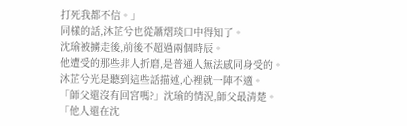打死我都不信。」
同樣的話,沐芷兮也從蕭熠琰口中得知了。
沈瑜被擄走後,前後不超過兩個時辰。
他遭受的那些非人折磨,是普通人無法感同身受的。
沐芷兮光是聽到這些話描述,心裡就一陣不適。
「師父還沒有回宮嗎?」沈瑜的情況,師父最清楚。
「他人還在沈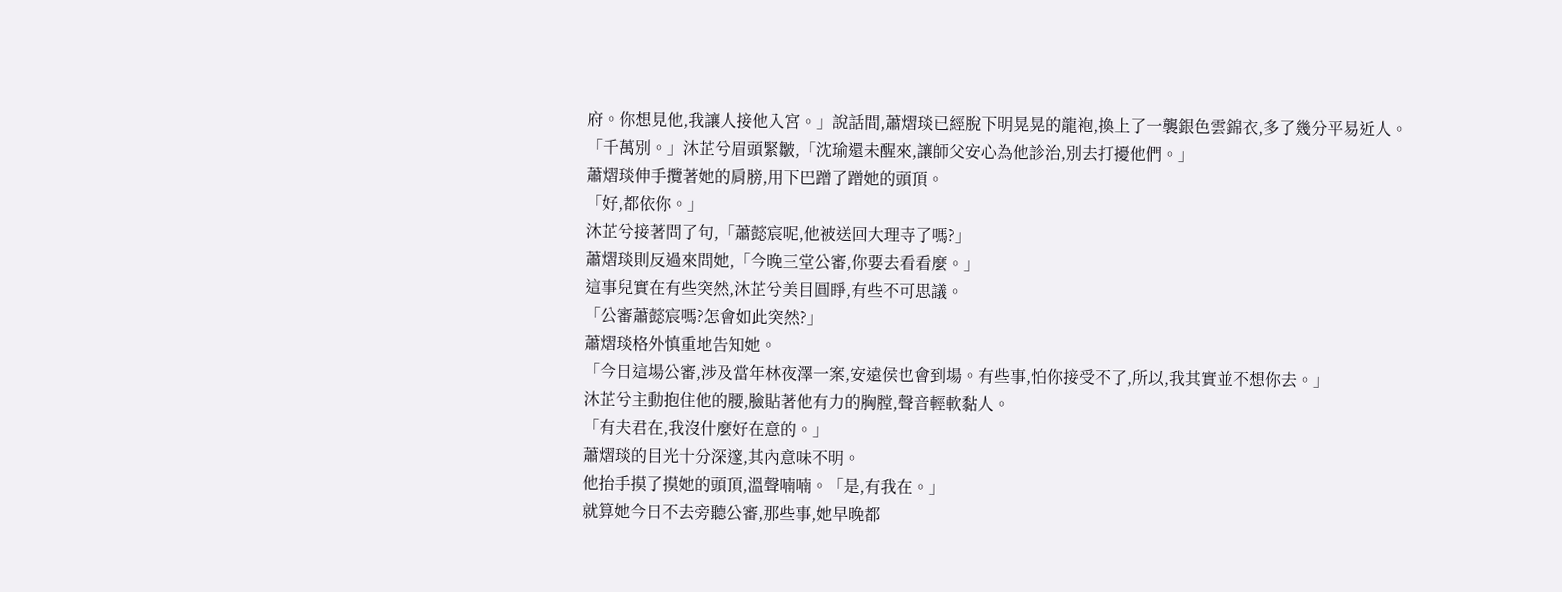府。你想見他,我讓人接他入宮。」說話間,蕭熠琰已經脫下明晃晃的龍袍,換上了一襲銀色雲錦衣,多了幾分平易近人。
「千萬別。」沐芷兮眉頭緊皺,「沈瑜還未醒來,讓師父安心為他診治,別去打擾他們。」
蕭熠琰伸手攬著她的肩膀,用下巴蹭了蹭她的頭頂。
「好,都依你。」
沐芷兮接著問了句,「蕭懿宸呢,他被送回大理寺了嗎?」
蕭熠琰則反過來問她,「今晚三堂公審,你要去看看麼。」
這事兒實在有些突然,沐芷兮美目圓睜,有些不可思議。
「公審蕭懿宸嗎?怎會如此突然?」
蕭熠琰格外慎重地告知她。
「今日這場公審,涉及當年林夜澤一案,安遠侯也會到場。有些事,怕你接受不了,所以,我其實並不想你去。」
沐芷兮主動抱住他的腰,臉貼著他有力的胸膛,聲音輕軟黏人。
「有夫君在,我沒什麼好在意的。」
蕭熠琰的目光十分深邃,其內意味不明。
他抬手摸了摸她的頭頂,溫聲喃喃。「是,有我在。」
就算她今日不去旁聽公審,那些事,她早晚都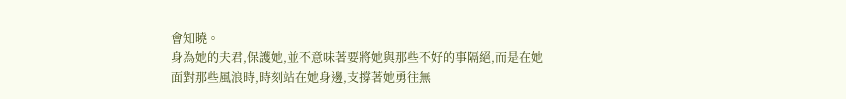會知曉。
身為她的夫君,保護她,並不意味著要將她與那些不好的事隔絕,而是在她面對那些風浪時,時刻站在她身邊,支撐著她勇往無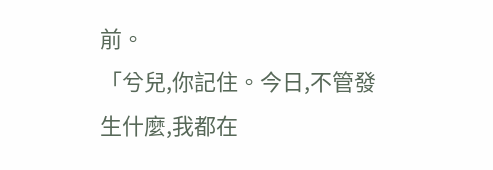前。
「兮兒,你記住。今日,不管發生什麼,我都在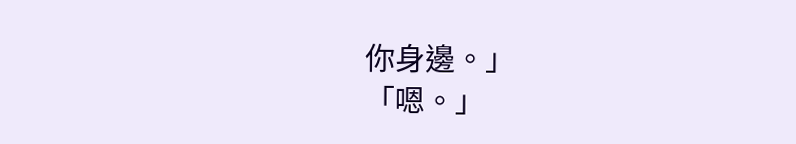你身邊。」
「嗯。」